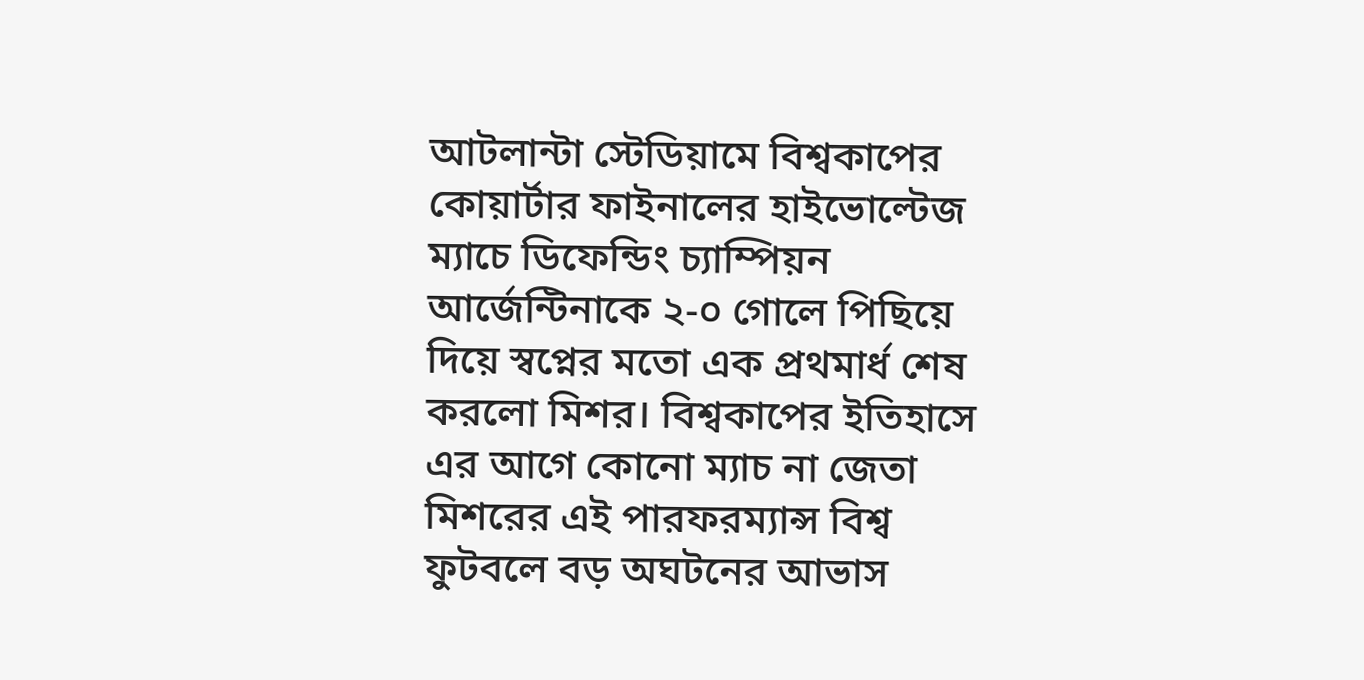আটলান্টা স্টেডিয়ামে বিশ্বকাপের কোয়ার্টার ফাইনালের হাইভোল্টেজ ম্যাচে ডিফেন্ডিং চ্যাম্পিয়ন আর্জেন্টিনাকে ২-০ গোলে পিছিয়ে দিয়ে স্বপ্নের মতো এক প্রথমার্ধ শেষ করলো মিশর। বিশ্বকাপের ইতিহাসে এর আগে কোনো ম্যাচ না জেতা মিশরের এই পারফরম্যান্স বিশ্ব ফুটবলে বড় অঘটনের আভাস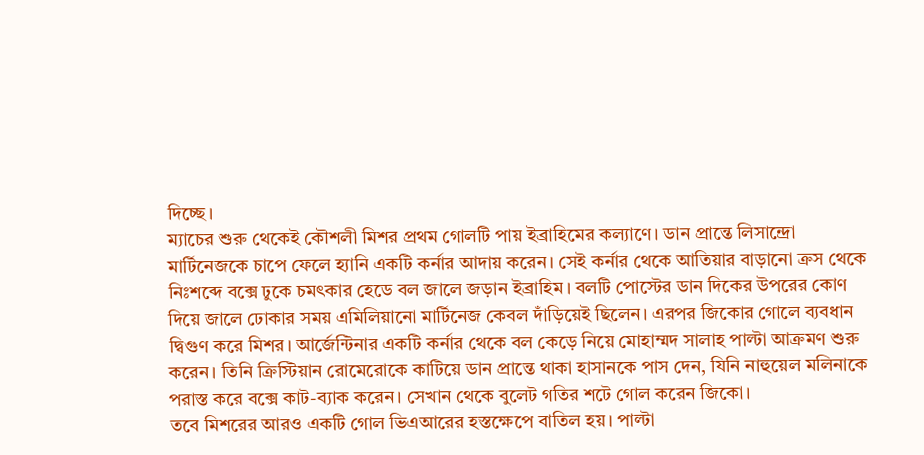দিচ্ছে।
ম্যাচের শুরু থেকেই কৌশলী মিশর প্রথম গোলটি পায় ইব্রাহিমের কল্যাণে। ডান প্রান্তে লিসান্দ্রো মার্টিনেজকে চাপে ফেলে হ্যানি একটি কর্নার আদায় করেন। সেই কর্নার থেকে আতিয়ার বাড়ানো ক্রস থেকে নিঃশব্দে বক্সে ঢুকে চমৎকার হেডে বল জালে জড়ান ইব্রাহিম। বলটি পোস্টের ডান দিকের উপরের কোণ দিয়ে জালে ঢোকার সময় এমিলিয়ানো মার্টিনেজ কেবল দাঁড়িয়েই ছিলেন। এরপর জিকোর গোলে ব্যবধান দ্বিগুণ করে মিশর। আর্জেন্টিনার একটি কর্নার থেকে বল কেড়ে নিয়ে মোহাম্মদ সালাহ পাল্টা আক্রমণ শুরু করেন। তিনি ক্রিস্টিয়ান রোমেরোকে কাটিয়ে ডান প্রান্তে থাকা হাসানকে পাস দেন, যিনি নাহুয়েল মলিনাকে পরাস্ত করে বক্সে কাট-ব্যাক করেন। সেখান থেকে বুলেট গতির শটে গোল করেন জিকো।
তবে মিশরের আরও একটি গোল ভিএআরের হস্তক্ষেপে বাতিল হয়। পাল্টা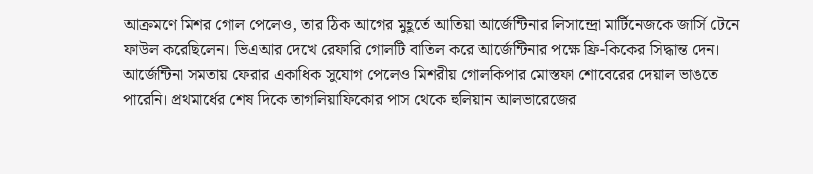আক্রমণে মিশর গোল পেলেও, তার ঠিক আগের মুহূর্তে আতিয়া আর্জেন্টিনার লিসান্দ্রো মার্টিনেজকে জার্সি টেনে ফাউল করেছিলেন। ভিএআর দেখে রেফারি গোলটি বাতিল করে আর্জেন্টিনার পক্ষে ফ্রি-কিকের সিদ্ধান্ত দেন।
আর্জেন্টিনা সমতায় ফেরার একাধিক সুযোগ পেলেও মিশরীয় গোলকিপার মোস্তফা শোবেরের দেয়াল ভাঙতে পারেনি। প্রথমার্ধের শেষ দিকে তাগলিয়াফিকোর পাস থেকে হুলিয়ান আলভারেজের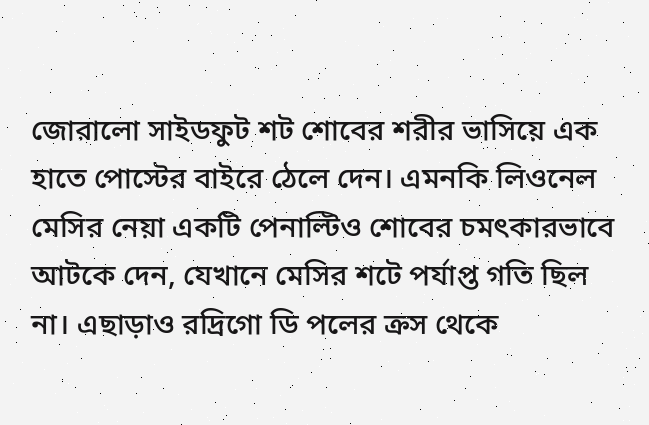জোরালো সাইডফুট শট শোবের শরীর ভাসিয়ে এক হাতে পোস্টের বাইরে ঠেলে দেন। এমনকি লিওনেল মেসির নেয়া একটি পেনাল্টিও শোবের চমৎকারভাবে আটকে দেন, যেখানে মেসির শটে পর্যাপ্ত গতি ছিল না। এছাড়াও রদ্রিগো ডি পলের ক্রস থেকে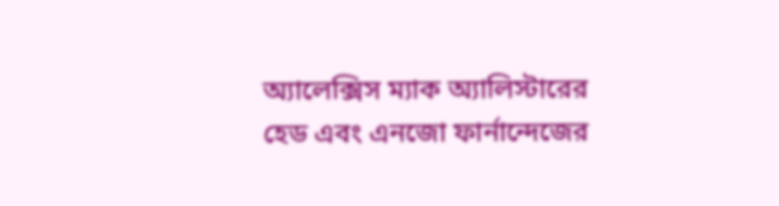অ্যালেক্সিস ম্যাক অ্যালিস্টারের হেড এবং এনজো ফার্নান্দেজের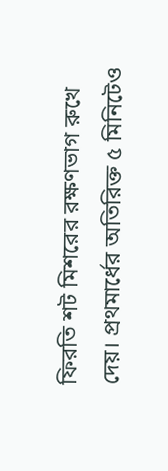ফিরতি শট মিশরের রক্ষণভাগ রুখে দেয়। প্রথমার্ধের অতিরিক্ত ৫ মিনিটেও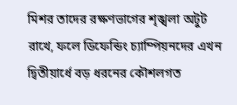মিশর তাদের রক্ষণভাগের শৃঙ্খলা অটুট রাখে, ফলে ডিফেন্ডিং চ্যাম্পিয়নদের এখন দ্বিতীয়ার্ধে বড় ধরনের কৌশলগত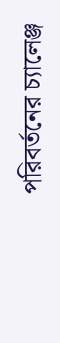পরিবর্তনের চ্যালেঞ্জ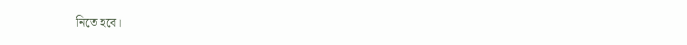নিতে হবে।